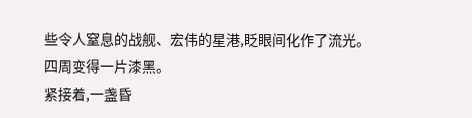些令人窒息的战舰、宏伟的星港,眨眼间化作了流光。
四周变得一片漆黑。
紧接着,一盏昏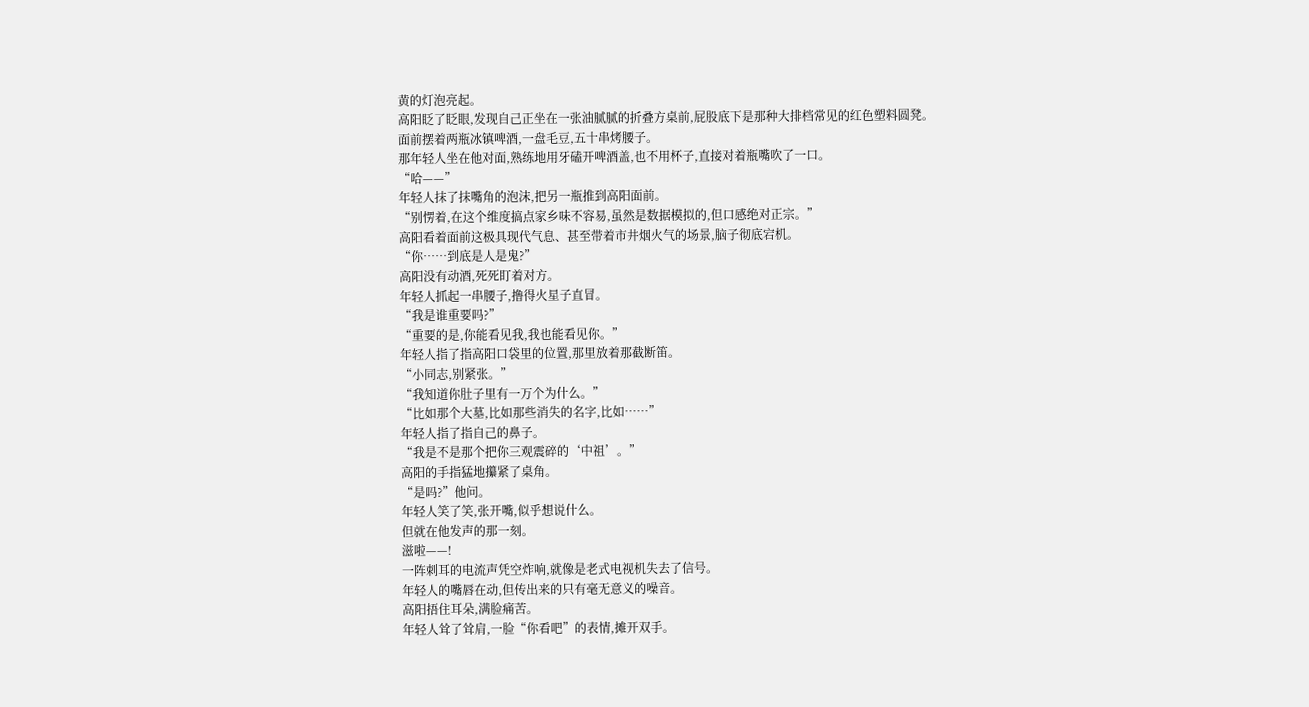黄的灯泡亮起。
高阳眨了眨眼,发现自己正坐在一张油腻腻的折叠方桌前,屁股底下是那种大排档常见的红色塑料圆凳。
面前摆着两瓶冰镇啤酒,一盘毛豆,五十串烤腰子。
那年轻人坐在他对面,熟练地用牙磕开啤酒盖,也不用杯子,直接对着瓶嘴吹了一口。
“哈——”
年轻人抹了抹嘴角的泡沫,把另一瓶推到高阳面前。
“别愣着,在这个维度搞点家乡味不容易,虽然是数据模拟的,但口感绝对正宗。”
高阳看着面前这极具现代气息、甚至带着市井烟火气的场景,脑子彻底宕机。
“你……到底是人是鬼?”
高阳没有动酒,死死盯着对方。
年轻人抓起一串腰子,撸得火星子直冒。
“我是谁重要吗?”
“重要的是,你能看见我,我也能看见你。”
年轻人指了指高阳口袋里的位置,那里放着那截断笛。
“小同志,别紧张。”
“我知道你肚子里有一万个为什么。”
“比如那个大墓,比如那些消失的名字,比如……”
年轻人指了指自己的鼻子。
“我是不是那个把你三观震碎的‘中祖’。”
高阳的手指猛地攥紧了桌角。
“是吗?”他问。
年轻人笑了笑,张开嘴,似乎想说什么。
但就在他发声的那一刻。
滋啦——!
一阵刺耳的电流声凭空炸响,就像是老式电视机失去了信号。
年轻人的嘴唇在动,但传出来的只有毫无意义的噪音。
高阳捂住耳朵,满脸痛苦。
年轻人耸了耸肩,一脸“你看吧”的表情,摊开双手。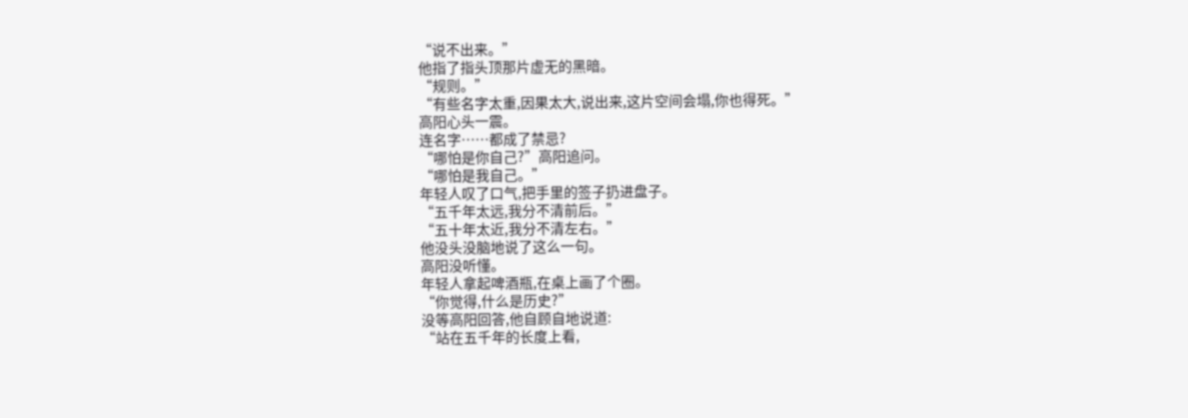“说不出来。”
他指了指头顶那片虚无的黑暗。
“规则。”
“有些名字太重,因果太大,说出来,这片空间会塌,你也得死。”
高阳心头一震。
连名字……都成了禁忌?
“哪怕是你自己?”高阳追问。
“哪怕是我自己。”
年轻人叹了口气,把手里的签子扔进盘子。
“五千年太远,我分不清前后。”
“五十年太近,我分不清左右。”
他没头没脑地说了这么一句。
高阳没听懂。
年轻人拿起啤酒瓶,在桌上画了个圈。
“你觉得,什么是历史?”
没等高阳回答,他自顾自地说道:
“站在五千年的长度上看,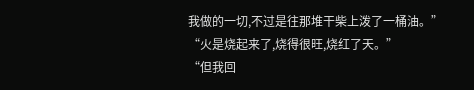我做的一切,不过是往那堆干柴上泼了一桶油。”
“火是烧起来了,烧得很旺,烧红了天。”
“但我回